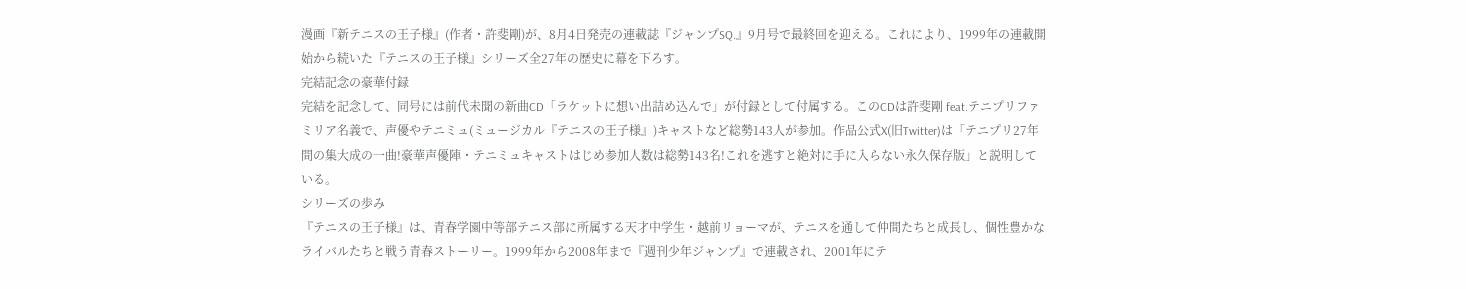漫画『新テニスの王子様』(作者・許斐剛)が、8月4日発売の連載誌『ジャンプSQ.』9月号で最終回を迎える。これにより、1999年の連載開始から続いた『テニスの王子様』シリーズ全27年の歴史に幕を下ろす。
完結記念の豪華付録
完結を記念して、同号には前代未聞の新曲CD「ラケットに想い出詰め込んで」が付録として付属する。このCDは許斐剛 feat.テニプリファミリア名義で、声優やテニミュ(ミュージカル『テニスの王子様』)キャストなど総勢143人が参加。作品公式X(旧Twitter)は「テニプリ27年間の集大成の一曲!豪華声優陣・テニミュキャストはじめ参加人数は総勢143名!これを逃すと絶対に手に入らない永久保存版」と説明している。
シリーズの歩み
『テニスの王子様』は、青春学園中等部テニス部に所属する天才中学生・越前リョーマが、テニスを通して仲間たちと成長し、個性豊かなライバルたちと戦う青春ストーリー。1999年から2008年まで『週刊少年ジャンプ』で連載され、2001年にテ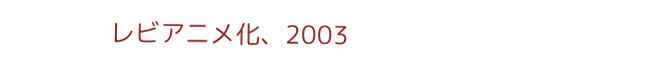レビアニメ化、2003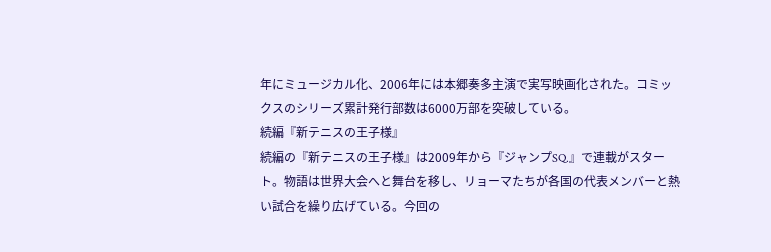年にミュージカル化、2006年には本郷奏多主演で実写映画化された。コミックスのシリーズ累計発行部数は6000万部を突破している。
続編『新テニスの王子様』
続編の『新テニスの王子様』は2009年から『ジャンプSQ.』で連載がスタート。物語は世界大会へと舞台を移し、リョーマたちが各国の代表メンバーと熱い試合を繰り広げている。今回の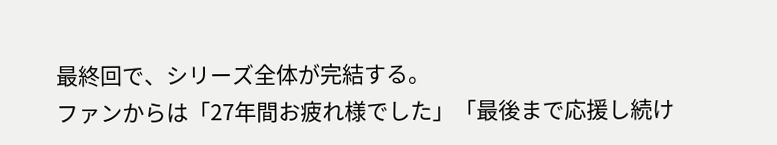最終回で、シリーズ全体が完結する。
ファンからは「27年間お疲れ様でした」「最後まで応援し続け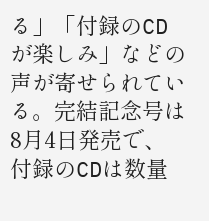る」「付録のCDが楽しみ」などの声が寄せられている。完結記念号は8月4日発売で、付録のCDは数量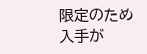限定のため入手が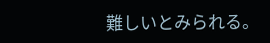難しいとみられる。